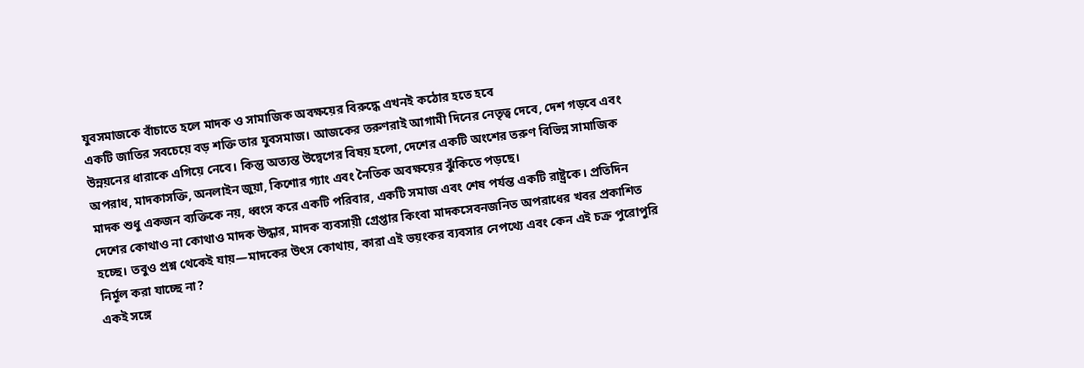যুবসমাজকে বাঁচাতে হলে মাদক ও সামাজিক অবক্ষয়ের বিরুদ্ধে এখনই কঠোর হতে হবে
একটি জাতির সবচেয়ে বড় শক্তি তার যুবসমাজ। আজকের তরুণরাই আগামী দিনের নেতৃত্ব দেবে, দেশ গড়বে এবং উন্নয়নের ধারাকে এগিয়ে নেবে। কিন্তু অত্যন্ত উদ্বেগের বিষয় হলো, দেশের একটি অংশের তরুণ বিভিন্ন সামাজিক অপরাধ, মাদকাসক্তি, অনলাইন জুয়া, কিশোর গ্যাং এবং নৈতিক অবক্ষয়ের ঝুঁকিতে পড়ছে।
মাদক শুধু একজন ব্যক্তিকে নয়, ধ্বংস করে একটি পরিবার, একটি সমাজ এবং শেষ পর্যন্ত একটি রাষ্ট্রকে। প্রতিদিন দেশের কোথাও না কোথাও মাদক উদ্ধার, মাদক ব্যবসায়ী গ্রেপ্তার কিংবা মাদকসেবনজনিত অপরাধের খবর প্রকাশিত হচ্ছে। তবুও প্রশ্ন থেকেই যায়—মাদকের উৎস কোথায়, কারা এই ভয়ংকর ব্যবসার নেপথ্যে এবং কেন এই চক্র পুরোপুরি নির্মূল করা যাচ্ছে না?
একই সঙ্গে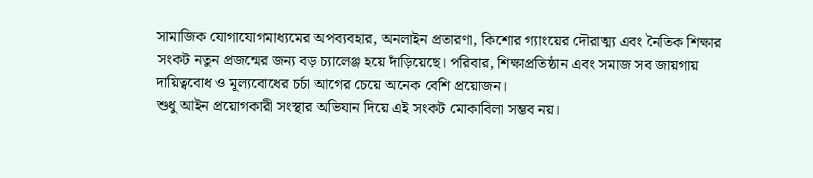সামাজিক যোগাযোগমাধ্যমের অপব্যবহার, অনলাইন প্রতারণা, কিশোর গ্যাংয়ের দৌরাত্ম্য এবং নৈতিক শিক্ষার সংকট নতুন প্রজন্মের জন্য বড় চ্যালেঞ্জ হয়ে দাঁড়িয়েছে। পরিবার, শিক্ষাপ্রতিষ্ঠান এবং সমাজ সব জায়গায় দায়িত্ববোধ ও মূল্যবোধের চর্চা আগের চেয়ে অনেক বেশি প্রয়োজন।
শুধু আইন প্রয়োগকারী সংস্থার অভিযান দিয়ে এই সংকট মোকাবিলা সম্ভব নয়।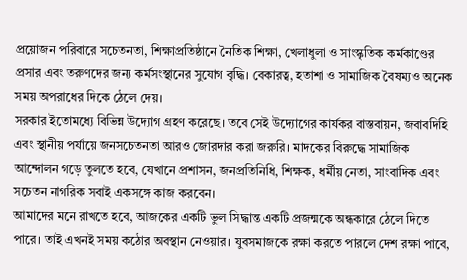প্রয়োজন পরিবারে সচেতনতা, শিক্ষাপ্রতিষ্ঠানে নৈতিক শিক্ষা, খেলাধুলা ও সাংস্কৃতিক কর্মকাণ্ডের প্রসার এবং তরুণদের জন্য কর্মসংস্থানের সুযোগ বৃদ্ধি। বেকারত্ব, হতাশা ও সামাজিক বৈষম্যও অনেক সময় অপরাধের দিকে ঠেলে দেয়।
সরকার ইতোমধ্যে বিভিন্ন উদ্যোগ গ্রহণ করেছে। তবে সেই উদ্যোগের কার্যকর বাস্তবায়ন, জবাবদিহি এবং স্থানীয় পর্যায়ে জনসচেতনতা আরও জোরদার করা জরুরি। মাদকের বিরুদ্ধে সামাজিক আন্দোলন গড়ে তুলতে হবে, যেখানে প্রশাসন, জনপ্রতিনিধি, শিক্ষক, ধর্মীয় নেতা, সাংবাদিক এবং সচেতন নাগরিক সবাই একসঙ্গে কাজ করবেন।
আমাদের মনে রাখতে হবে, আজকের একটি ভুল সিদ্ধান্ত একটি প্রজন্মকে অন্ধকারে ঠেলে দিতে পারে। তাই এখনই সময় কঠোর অবস্থান নেওয়ার। যুবসমাজকে রক্ষা করতে পারলে দেশ রক্ষা পাবে,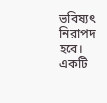ভবিষ্যৎ নিরাপদ হবে।
একটি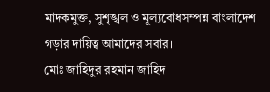মাদকমুক্ত, সুশৃঙ্খল ও মূল্যবোধসম্পন্ন বাংলাদেশ গড়ার দায়িত্ব আমাদের সবার।
মোঃ জাহিদুর রহমান জাহিদ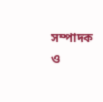সম্পাদক ও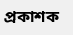প্রকাশক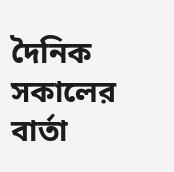দৈনিক সকালের বার্তা